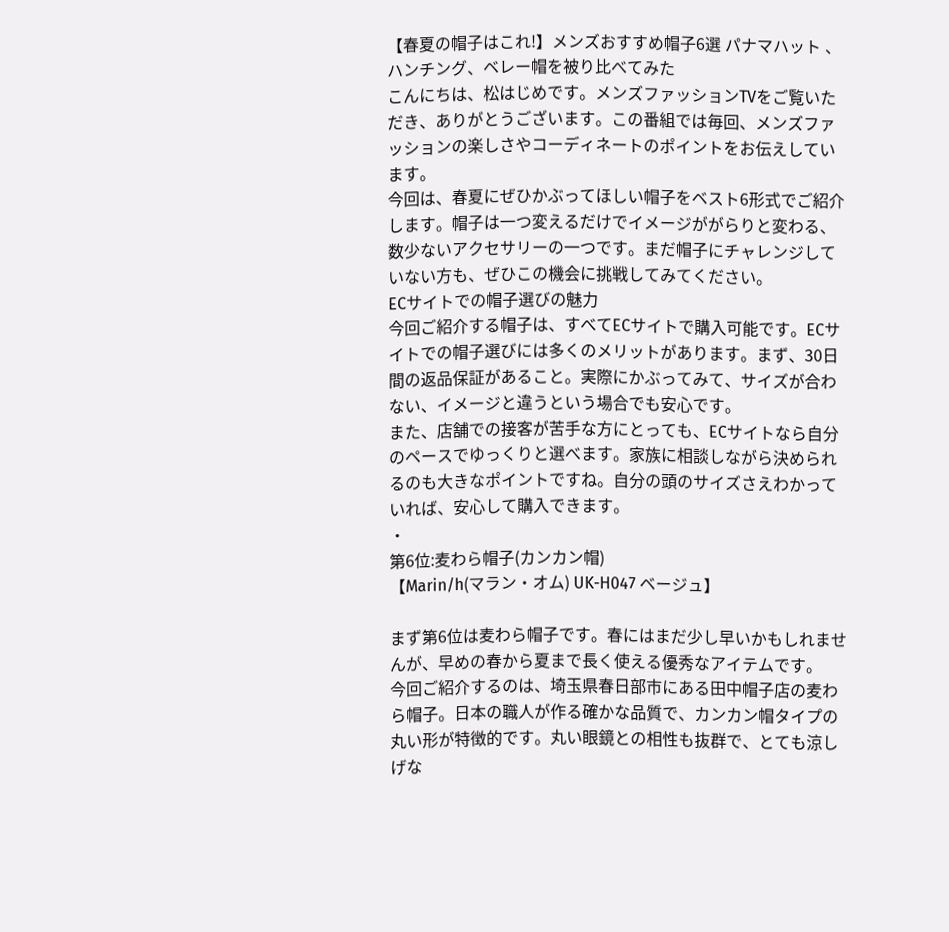【春夏の帽子はこれ!】メンズおすすめ帽子6選 パナマハット 、ハンチング、ベレー帽を被り比べてみた
こんにちは、松はじめです。メンズファッションTVをご覧いただき、ありがとうございます。この番組では毎回、メンズファッションの楽しさやコーディネートのポイントをお伝えしています。
今回は、春夏にぜひかぶってほしい帽子をベスト6形式でご紹介します。帽子は一つ変えるだけでイメージががらりと変わる、数少ないアクセサリーの一つです。まだ帽子にチャレンジしていない方も、ぜひこの機会に挑戦してみてください。
ECサイトでの帽子選びの魅力
今回ご紹介する帽子は、すべてECサイトで購入可能です。ECサイトでの帽子選びには多くのメリットがあります。まず、30日間の返品保証があること。実際にかぶってみて、サイズが合わない、イメージと違うという場合でも安心です。
また、店舗での接客が苦手な方にとっても、ECサイトなら自分のペースでゆっくりと選べます。家族に相談しながら決められるのも大きなポイントですね。自分の頭のサイズさえわかっていれば、安心して購入できます。
・
第6位:麦わら帽子(カンカン帽)
【Marin/h(マラン・オム) UK-H047 ベージュ】

まず第6位は麦わら帽子です。春にはまだ少し早いかもしれませんが、早めの春から夏まで長く使える優秀なアイテムです。
今回ご紹介するのは、埼玉県春日部市にある田中帽子店の麦わら帽子。日本の職人が作る確かな品質で、カンカン帽タイプの丸い形が特徴的です。丸い眼鏡との相性も抜群で、とても涼しげな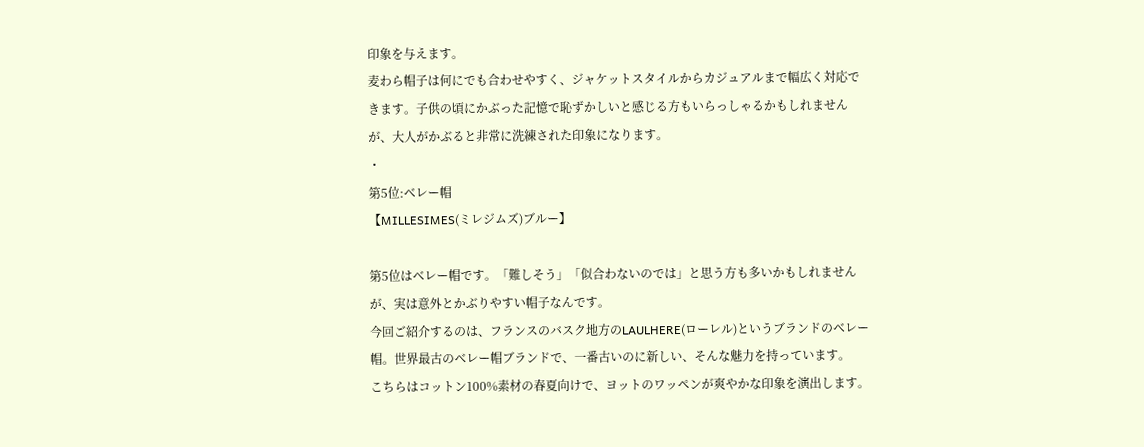印象を与えます。
麦わら帽子は何にでも合わせやすく、ジャケットスタイルからカジュアルまで幅広く対応できます。子供の頃にかぶった記憶で恥ずかしいと感じる方もいらっしゃるかもしれませんが、大人がかぶると非常に洗練された印象になります。
・
第5位:ベレー帽
【MILLESIMES(ミレジムズ)ブルー】

第5位はベレー帽です。「難しそう」「似合わないのでは」と思う方も多いかもしれませんが、実は意外とかぶりやすい帽子なんです。
今回ご紹介するのは、フランスのバスク地方のLAULHERE(ローレル)というブランドのベレー帽。世界最古のベレー帽ブランドで、一番古いのに新しい、そんな魅力を持っています。
こちらはコットン100%素材の春夏向けで、ヨットのワッペンが爽やかな印象を演出します。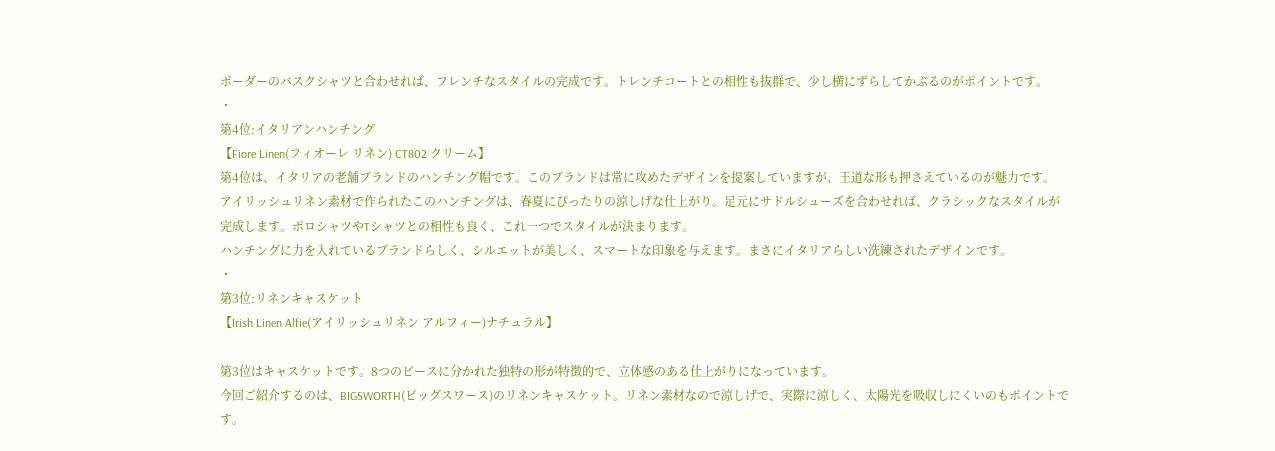ボーダーのバスクシャツと合わせれば、フレンチなスタイルの完成です。トレンチコートとの相性も抜群で、少し横にずらしてかぶるのがポイントです。
・
第4位:イタリアンハンチング
【Fiore Linen(フィオーレ リネン) CT802 クリーム】
第4位は、イタリアの老舗ブランドのハンチング帽です。このブランドは常に攻めたデザインを提案していますが、王道な形も押さえているのが魅力です。
アイリッシュリネン素材で作られたこのハンチングは、春夏にぴったりの涼しげな仕上がり。足元にサドルシューズを合わせれば、クラシックなスタイルが完成します。ポロシャツやTシャツとの相性も良く、これ一つでスタイルが決まります。
ハンチングに力を入れているブランドらしく、シルエットが美しく、スマートな印象を与えます。まさにイタリアらしい洗練されたデザインです。
・
第3位:リネンキャスケット
【Irish Linen Alfie(アイリッシュリネン アルフィー)ナチュラル】

第3位はキャスケットです。8つのピースに分かれた独特の形が特徴的で、立体感のある仕上がりになっています。
今回ご紹介するのは、BIGSWORTH(ビッグスワース)のリネンキャスケット。リネン素材なので涼しげで、実際に涼しく、太陽光を吸収しにくいのもポイントです。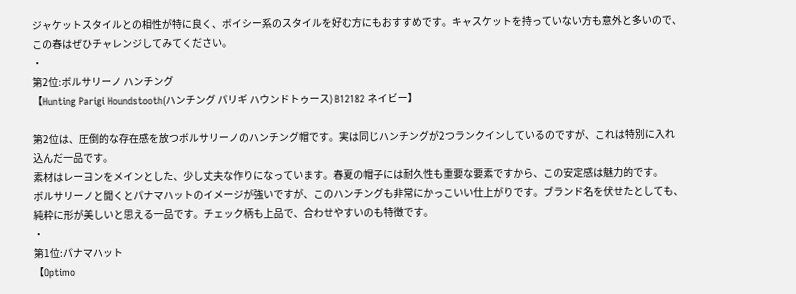ジャケットスタイルとの相性が特に良く、ボイシー系のスタイルを好む方にもおすすめです。キャスケットを持っていない方も意外と多いので、この春はぜひチャレンジしてみてください。
・
第2位:ボルサリーノ ハンチング
【Hunting Parigi Houndstooth(ハンチング パリギ ハウンドトゥース) B12182 ネイビー】

第2位は、圧倒的な存在感を放つボルサリーノのハンチング帽です。実は同じハンチングが2つランクインしているのですが、これは特別に入れ込んだ一品です。
素材はレーヨンをメインとした、少し丈夫な作りになっています。春夏の帽子には耐久性も重要な要素ですから、この安定感は魅力的です。
ボルサリーノと聞くとパナマハットのイメージが強いですが、このハンチングも非常にかっこいい仕上がりです。ブランド名を伏せたとしても、純粋に形が美しいと思える一品です。チェック柄も上品で、合わせやすいのも特徴です。
・
第1位:パナマハット
【Optimo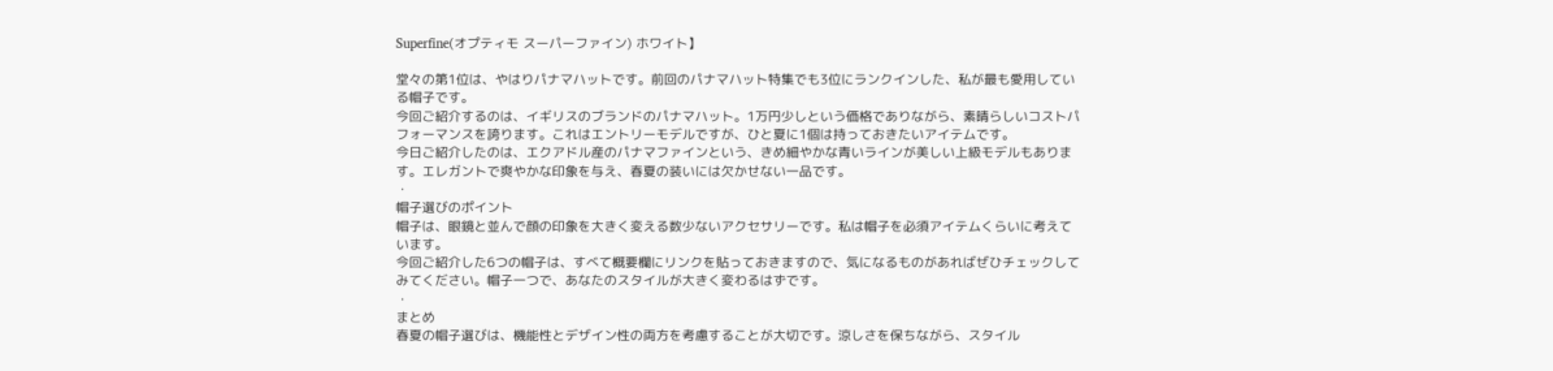Superfine(オプティモ スーパーファイン) ホワイト】

堂々の第1位は、やはりパナマハットです。前回のパナマハット特集でも3位にランクインした、私が最も愛用している帽子です。
今回ご紹介するのは、イギリスのブランドのパナマハット。1万円少しという価格でありながら、素晴らしいコストパフォーマンスを誇ります。これはエントリーモデルですが、ひと夏に1個は持っておきたいアイテムです。
今日ご紹介したのは、エクアドル産のパナマファインという、きめ細やかな青いラインが美しい上級モデルもあります。エレガントで爽やかな印象を与え、春夏の装いには欠かせない一品です。
・
帽子選びのポイント
帽子は、眼鏡と並んで顔の印象を大きく変える数少ないアクセサリーです。私は帽子を必須アイテムくらいに考えています。
今回ご紹介した6つの帽子は、すべて概要欄にリンクを貼っておきますので、気になるものがあればぜひチェックしてみてください。帽子一つで、あなたのスタイルが大きく変わるはずです。
・
まとめ
春夏の帽子選びは、機能性とデザイン性の両方を考慮することが大切です。涼しさを保ちながら、スタイル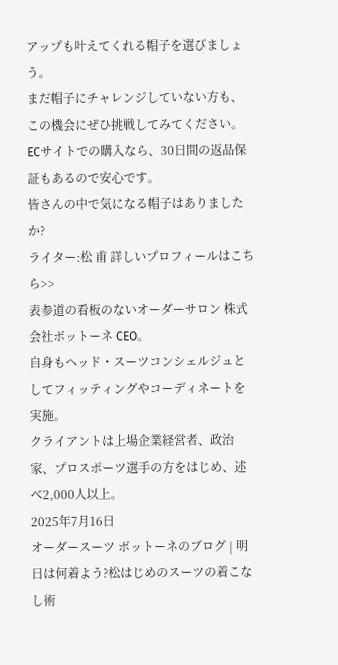アップも叶えてくれる帽子を選びましょう。
まだ帽子にチャレンジしていない方も、この機会にぜひ挑戦してみてください。ECサイトでの購入なら、30日間の返品保証もあるので安心です。
皆さんの中で気になる帽子はありましたか?
ライター:松 甫 詳しいプロフィールはこちら>>
表参道の看板のないオーダーサロン 株式会社ボットーネ CEO。
自身もヘッド・スーツコンシェルジュとしてフィッティングやコーディネートを実施。
クライアントは上場企業経営者、政治家、プロスポーツ選手の方をはじめ、述べ2,000人以上。
2025年7月16日
オーダースーツ ボットーネのブログ | 明日は何着よう?松はじめのスーツの着こなし術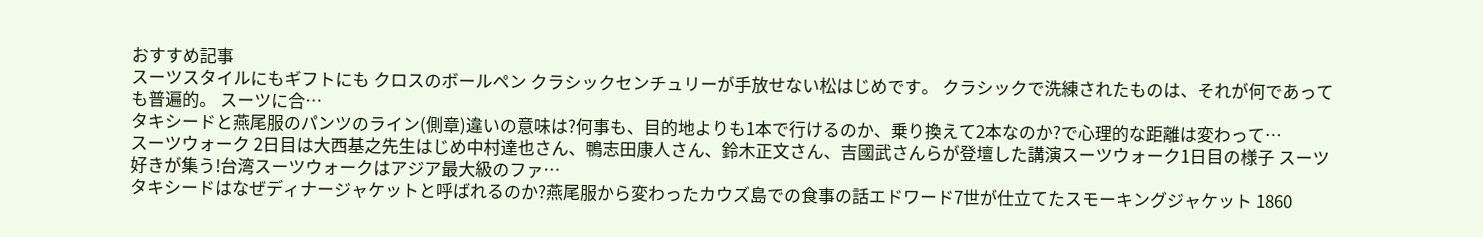おすすめ記事
スーツスタイルにもギフトにも クロスのボールペン クラシックセンチュリーが手放せない松はじめです。 クラシックで洗練されたものは、それが何であっても普遍的。 スーツに合…
タキシードと燕尾服のパンツのライン(側章)違いの意味は?何事も、目的地よりも1本で行けるのか、乗り換えて2本なのか?で心理的な距離は変わって…
スーツウォーク 2日目は大西基之先生はじめ中村達也さん、鴨志田康人さん、鈴木正文さん、吉國武さんらが登壇した講演スーツウォーク1日目の様子 スーツ好きが集う!台湾スーツウォークはアジア最大級のファ…
タキシードはなぜディナージャケットと呼ばれるのか?燕尾服から変わったカウズ島での食事の話エドワード7世が仕立てたスモーキングジャケット 1860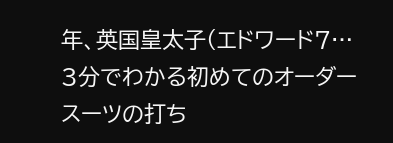年、英国皇太子(エドワード7…
3分でわかる初めてのオーダースーツの打ち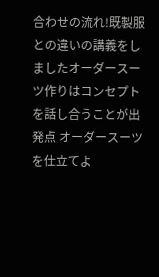合わせの流れ!既製服との違いの講義をしましたオーダースーツ作りはコンセプトを話し合うことが出発点 オーダースーツを仕立てよ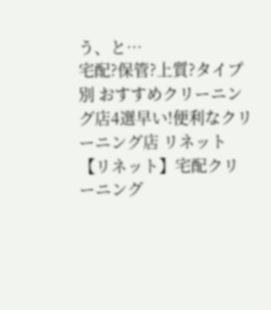う、と…
宅配?保管?上質?タイプ別 おすすめクリーニング店4選早い!便利なクリーニング店 リネット 【リネット】宅配クリーニング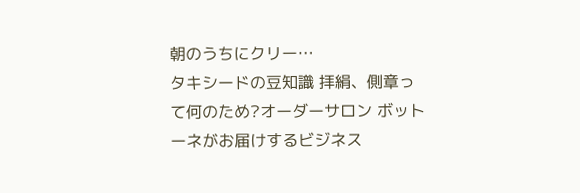朝のうちにクリー…
タキシードの豆知識 拝絹、側章って何のため?オーダーサロン ボットーネがお届けするビジネス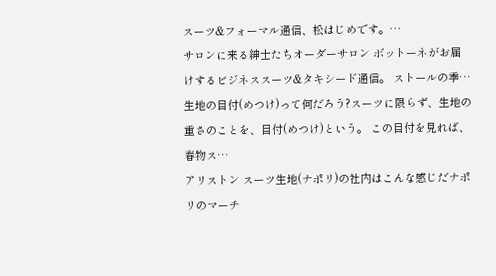スーツ&フォーマル通信、松はじめです。…
サロンに来る紳士たちオーダーサロン ボットーネがお届けするビジネススーツ&タキシード通信。 ストールの季…
生地の目付(めつけ)って何だろう?スーツに限らず、生地の重さのことを、目付(めつけ)という。 この目付を見れば、春物ス…
アリストン スーツ生地(ナポリ)の社内はこんな感じだナポリのマーチ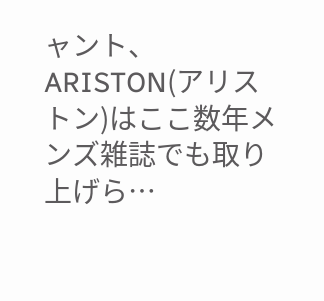ャント、ARISTON(アリストン)はここ数年メンズ雑誌でも取り上げら…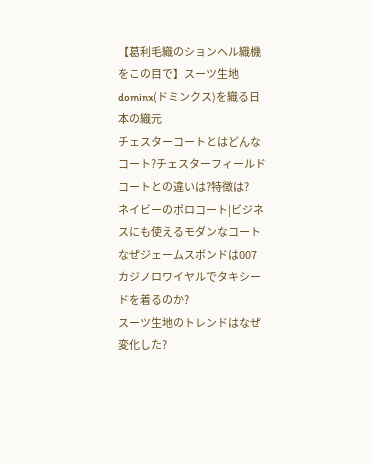【葛利毛織のションヘル織機をこの目で】スーツ生地 dominx(ドミンクス)を織る日本の織元
チェスターコートとはどんなコート?チェスターフィールドコートとの違いは?特徴は?
ネイビーのポロコート|ビジネスにも使えるモダンなコート
なぜジェームスボンドは007 カジノロワイヤルでタキシードを着るのか?
スーツ生地のトレンドはなぜ変化した?